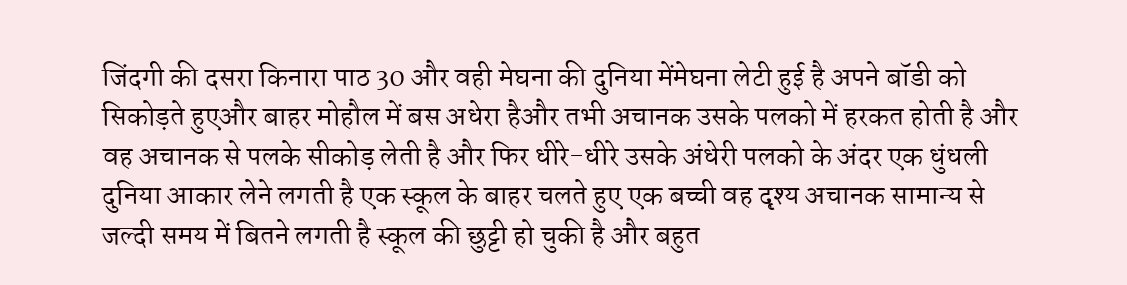जिंदगी की दसरा किनारा पाठ 30 और वही मेघना की दुनिया मेंमेघना लेटी हुई है अपने बॉडी को सिकोड़ते हुएऔर बाहर मोहौल में बस अधेरा हैऔर तभी अचानक उसके पलको में हरकत होती है और वह अचानक से पलके सीकोड़ लेती है और फिर धीरे-धीरे उसके अंधेरी पलको के अंदर एक धुंधली दुनिया आकार लेने लगती है एक स्कूल के बाहर चलते हुए एक बच्ची वह दृश्य अचानक सामान्य से जल्दी समय में बितने लगती है स्कूल की छुट्टी हो चुकी है और बहुत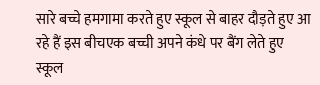सारे बच्चे हमगामा करते हुए स्कूल से बाहर दौड़ते हुए आ रहे हैं इस बीचएक बच्ची अपने कंधे पर बैंग लेते हुए स्कूल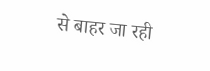से बाहर जा रही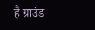है ग्राउंड